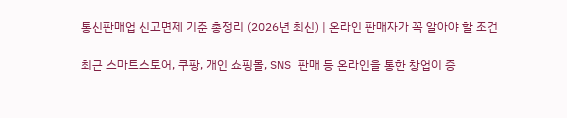통신판매업 신고면제 기준 총정리 (2026년 최신) | 온라인 판매자가 꼭 알아야 할 조건

최근 스마트스토어, 쿠팡, 개인 쇼핑몰, SNS 판매 등 온라인을 통한 창업이 증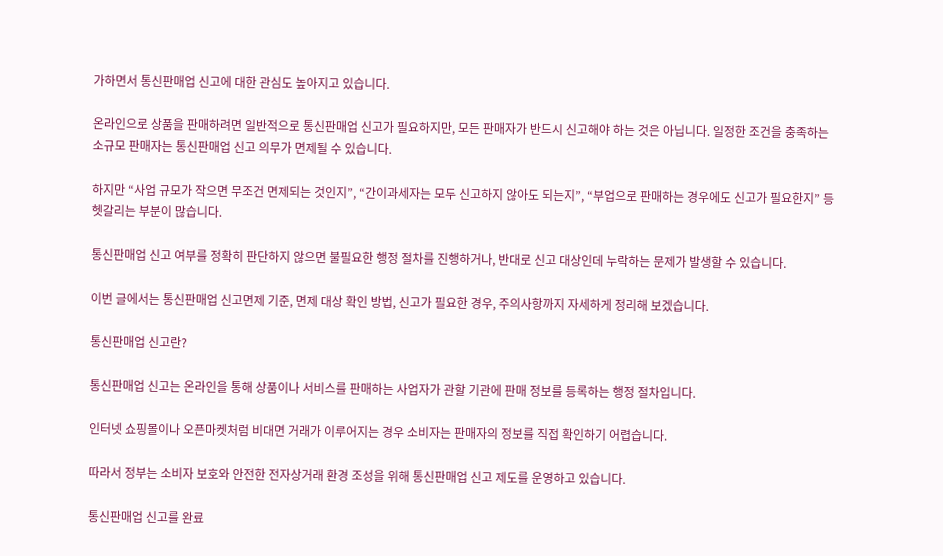가하면서 통신판매업 신고에 대한 관심도 높아지고 있습니다.

온라인으로 상품을 판매하려면 일반적으로 통신판매업 신고가 필요하지만, 모든 판매자가 반드시 신고해야 하는 것은 아닙니다. 일정한 조건을 충족하는 소규모 판매자는 통신판매업 신고 의무가 면제될 수 있습니다.

하지만 “사업 규모가 작으면 무조건 면제되는 것인지”, “간이과세자는 모두 신고하지 않아도 되는지”, “부업으로 판매하는 경우에도 신고가 필요한지” 등 헷갈리는 부분이 많습니다.

통신판매업 신고 여부를 정확히 판단하지 않으면 불필요한 행정 절차를 진행하거나, 반대로 신고 대상인데 누락하는 문제가 발생할 수 있습니다.

이번 글에서는 통신판매업 신고면제 기준, 면제 대상 확인 방법, 신고가 필요한 경우, 주의사항까지 자세하게 정리해 보겠습니다.

통신판매업 신고란?

통신판매업 신고는 온라인을 통해 상품이나 서비스를 판매하는 사업자가 관할 기관에 판매 정보를 등록하는 행정 절차입니다.

인터넷 쇼핑몰이나 오픈마켓처럼 비대면 거래가 이루어지는 경우 소비자는 판매자의 정보를 직접 확인하기 어렵습니다.

따라서 정부는 소비자 보호와 안전한 전자상거래 환경 조성을 위해 통신판매업 신고 제도를 운영하고 있습니다.

통신판매업 신고를 완료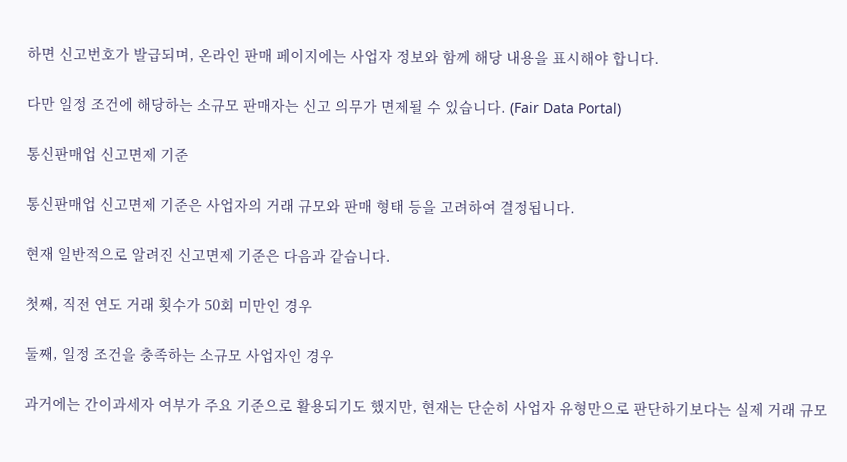하면 신고번호가 발급되며, 온라인 판매 페이지에는 사업자 정보와 함께 해당 내용을 표시해야 합니다.

다만 일정 조건에 해당하는 소규모 판매자는 신고 의무가 면제될 수 있습니다. (Fair Data Portal)

통신판매업 신고면제 기준

통신판매업 신고면제 기준은 사업자의 거래 규모와 판매 형태 등을 고려하여 결정됩니다.

현재 일반적으로 알려진 신고면제 기준은 다음과 같습니다.

첫째, 직전 연도 거래 횟수가 50회 미만인 경우

둘째, 일정 조건을 충족하는 소규모 사업자인 경우

과거에는 간이과세자 여부가 주요 기준으로 활용되기도 했지만, 현재는 단순히 사업자 유형만으로 판단하기보다는 실제 거래 규모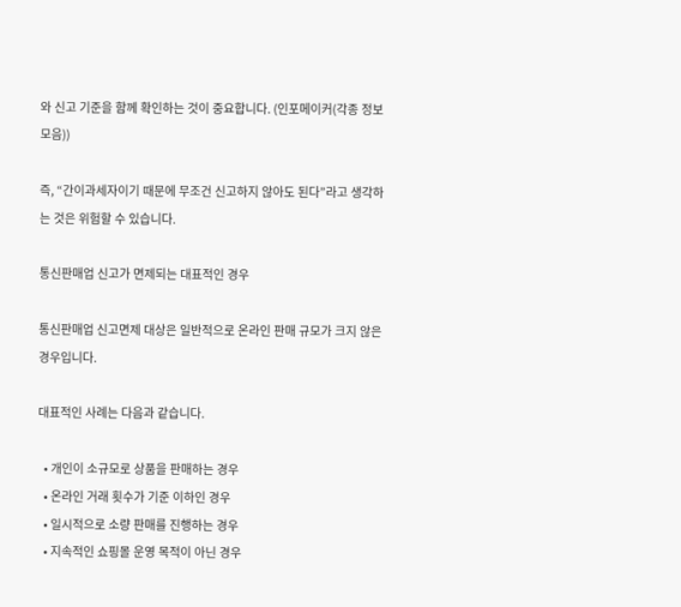와 신고 기준을 함께 확인하는 것이 중요합니다. (인포메이커(각종 정보모음))

즉, “간이과세자이기 때문에 무조건 신고하지 않아도 된다”라고 생각하는 것은 위험할 수 있습니다.

통신판매업 신고가 면제되는 대표적인 경우

통신판매업 신고면제 대상은 일반적으로 온라인 판매 규모가 크지 않은 경우입니다.

대표적인 사례는 다음과 같습니다.

  • 개인이 소규모로 상품을 판매하는 경우
  • 온라인 거래 횟수가 기준 이하인 경우
  • 일시적으로 소량 판매를 진행하는 경우
  • 지속적인 쇼핑몰 운영 목적이 아닌 경우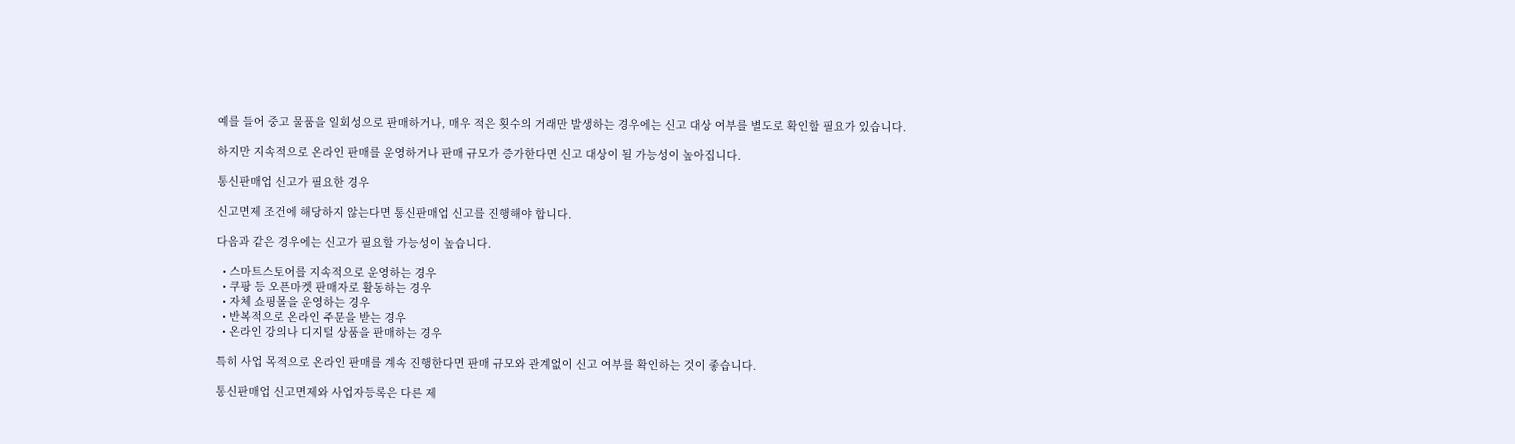예를 들어 중고 물품을 일회성으로 판매하거나, 매우 적은 횟수의 거래만 발생하는 경우에는 신고 대상 여부를 별도로 확인할 필요가 있습니다.

하지만 지속적으로 온라인 판매를 운영하거나 판매 규모가 증가한다면 신고 대상이 될 가능성이 높아집니다.

통신판매업 신고가 필요한 경우

신고면제 조건에 해당하지 않는다면 통신판매업 신고를 진행해야 합니다.

다음과 같은 경우에는 신고가 필요할 가능성이 높습니다.

  • 스마트스토어를 지속적으로 운영하는 경우
  • 쿠팡 등 오픈마켓 판매자로 활동하는 경우
  • 자체 쇼핑몰을 운영하는 경우
  • 반복적으로 온라인 주문을 받는 경우
  • 온라인 강의나 디지털 상품을 판매하는 경우

특히 사업 목적으로 온라인 판매를 계속 진행한다면 판매 규모와 관계없이 신고 여부를 확인하는 것이 좋습니다.

통신판매업 신고면제와 사업자등록은 다른 제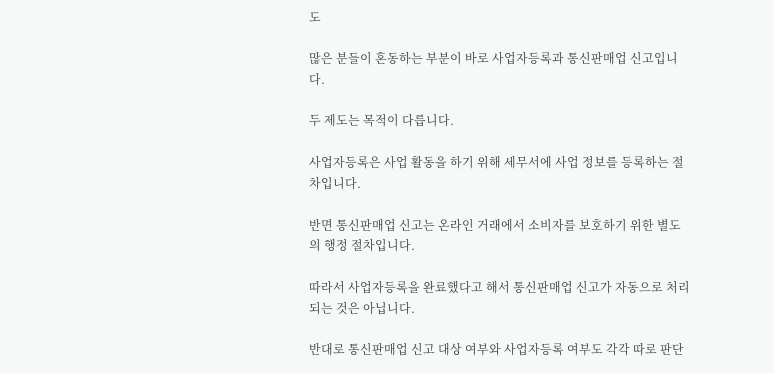도

많은 분들이 혼동하는 부분이 바로 사업자등록과 통신판매업 신고입니다.

두 제도는 목적이 다릅니다.

사업자등록은 사업 활동을 하기 위해 세무서에 사업 정보를 등록하는 절차입니다.

반면 통신판매업 신고는 온라인 거래에서 소비자를 보호하기 위한 별도의 행정 절차입니다.

따라서 사업자등록을 완료했다고 해서 통신판매업 신고가 자동으로 처리되는 것은 아닙니다.

반대로 통신판매업 신고 대상 여부와 사업자등록 여부도 각각 따로 판단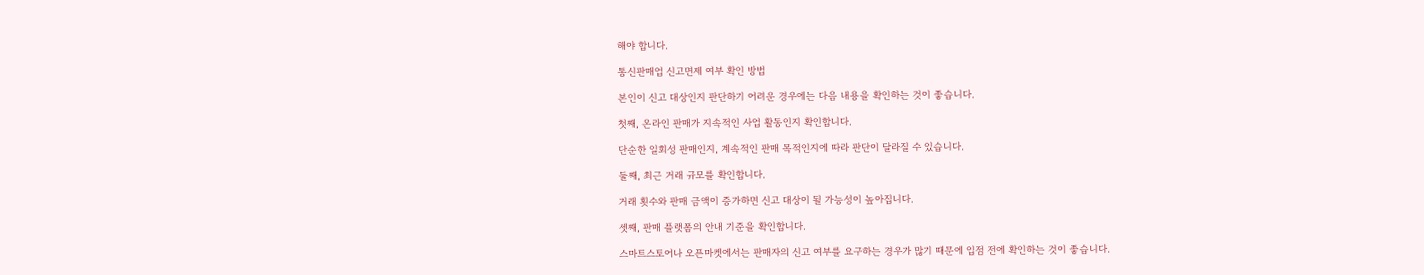해야 합니다.

통신판매업 신고면제 여부 확인 방법

본인이 신고 대상인지 판단하기 어려운 경우에는 다음 내용을 확인하는 것이 좋습니다.

첫째, 온라인 판매가 지속적인 사업 활동인지 확인합니다.

단순한 일회성 판매인지, 계속적인 판매 목적인지에 따라 판단이 달라질 수 있습니다.

둘째, 최근 거래 규모를 확인합니다.

거래 횟수와 판매 금액이 증가하면 신고 대상이 될 가능성이 높아집니다.

셋째, 판매 플랫폼의 안내 기준을 확인합니다.

스마트스토어나 오픈마켓에서는 판매자의 신고 여부를 요구하는 경우가 많기 때문에 입점 전에 확인하는 것이 좋습니다.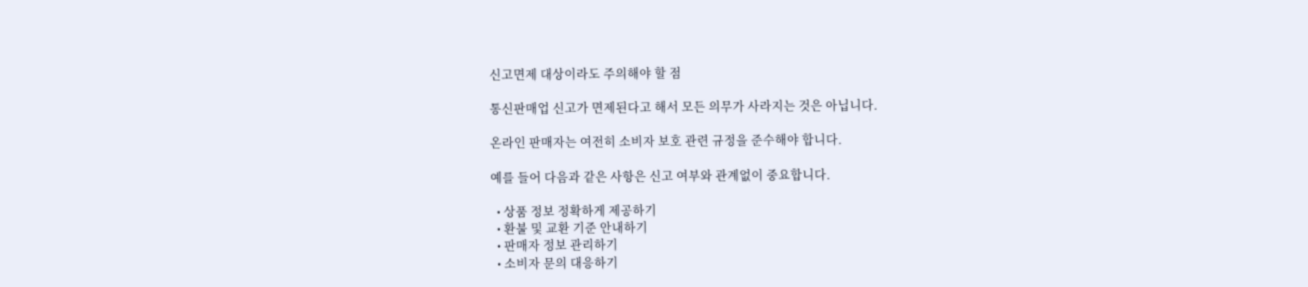신고면제 대상이라도 주의해야 할 점

통신판매업 신고가 면제된다고 해서 모든 의무가 사라지는 것은 아닙니다.

온라인 판매자는 여전히 소비자 보호 관련 규정을 준수해야 합니다.

예를 들어 다음과 같은 사항은 신고 여부와 관계없이 중요합니다.

  • 상품 정보 정확하게 제공하기
  • 환불 및 교환 기준 안내하기
  • 판매자 정보 관리하기
  • 소비자 문의 대응하기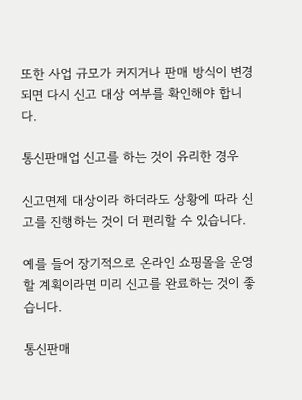또한 사업 규모가 커지거나 판매 방식이 변경되면 다시 신고 대상 여부를 확인해야 합니다.

통신판매업 신고를 하는 것이 유리한 경우

신고면제 대상이라 하더라도 상황에 따라 신고를 진행하는 것이 더 편리할 수 있습니다.

예를 들어 장기적으로 온라인 쇼핑몰을 운영할 계획이라면 미리 신고를 완료하는 것이 좋습니다.

통신판매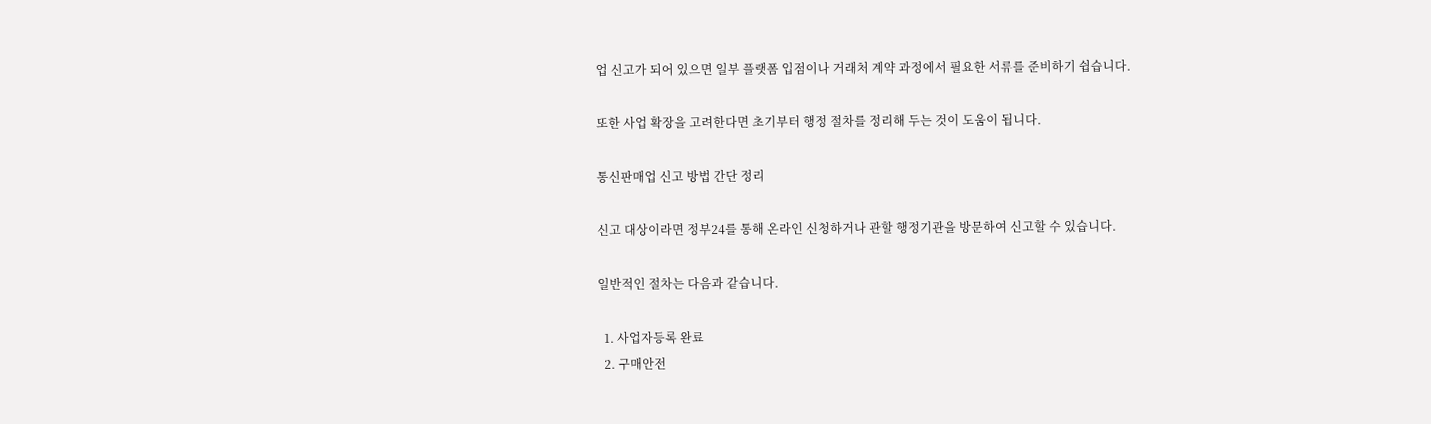업 신고가 되어 있으면 일부 플랫폼 입점이나 거래처 계약 과정에서 필요한 서류를 준비하기 쉽습니다.

또한 사업 확장을 고려한다면 초기부터 행정 절차를 정리해 두는 것이 도움이 됩니다.

통신판매업 신고 방법 간단 정리

신고 대상이라면 정부24를 통해 온라인 신청하거나 관할 행정기관을 방문하여 신고할 수 있습니다.

일반적인 절차는 다음과 같습니다.

  1. 사업자등록 완료
  2. 구매안전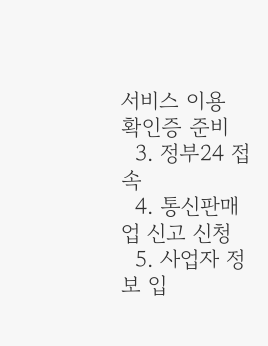서비스 이용 확인증 준비
  3. 정부24 접속
  4. 통신판매업 신고 신청
  5. 사업자 정보 입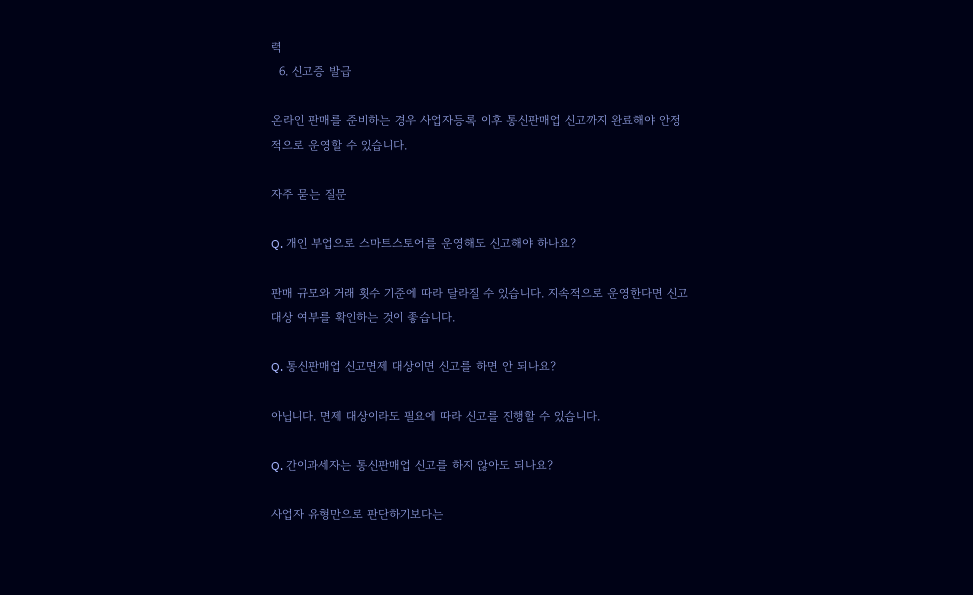력
  6. 신고증 발급

온라인 판매를 준비하는 경우 사업자등록 이후 통신판매업 신고까지 완료해야 안정적으로 운영할 수 있습니다.

자주 묻는 질문

Q. 개인 부업으로 스마트스토어를 운영해도 신고해야 하나요?

판매 규모와 거래 횟수 기준에 따라 달라질 수 있습니다. 지속적으로 운영한다면 신고 대상 여부를 확인하는 것이 좋습니다.

Q. 통신판매업 신고면제 대상이면 신고를 하면 안 되나요?

아닙니다. 면제 대상이라도 필요에 따라 신고를 진행할 수 있습니다.

Q. 간이과세자는 통신판매업 신고를 하지 않아도 되나요?

사업자 유형만으로 판단하기보다는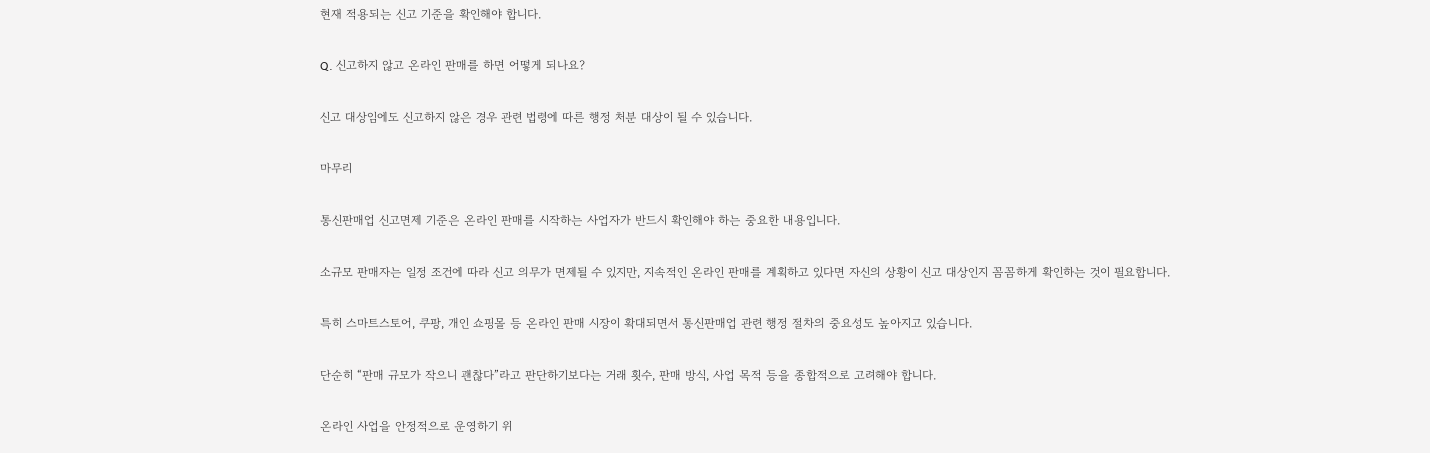현재 적용되는 신고 기준을 확인해야 합니다.

Q. 신고하지 않고 온라인 판매를 하면 어떻게 되나요?

신고 대상임에도 신고하지 않은 경우 관련 법령에 따른 행정 처분 대상이 될 수 있습니다.

마무리

통신판매업 신고면제 기준은 온라인 판매를 시작하는 사업자가 반드시 확인해야 하는 중요한 내용입니다.

소규모 판매자는 일정 조건에 따라 신고 의무가 면제될 수 있지만, 지속적인 온라인 판매를 계획하고 있다면 자신의 상황이 신고 대상인지 꼼꼼하게 확인하는 것이 필요합니다.

특히 스마트스토어, 쿠팡, 개인 쇼핑몰 등 온라인 판매 시장이 확대되면서 통신판매업 관련 행정 절차의 중요성도 높아지고 있습니다.

단순히 “판매 규모가 작으니 괜찮다”라고 판단하기보다는 거래 횟수, 판매 방식, 사업 목적 등을 종합적으로 고려해야 합니다.

온라인 사업을 안정적으로 운영하기 위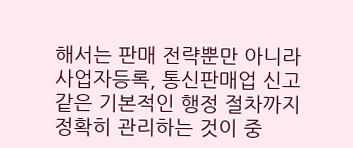해서는 판매 전략뿐만 아니라 사업자등록, 통신판매업 신고 같은 기본적인 행정 절차까지 정확히 관리하는 것이 중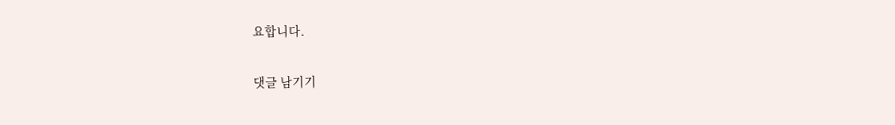요합니다.

댓글 남기기